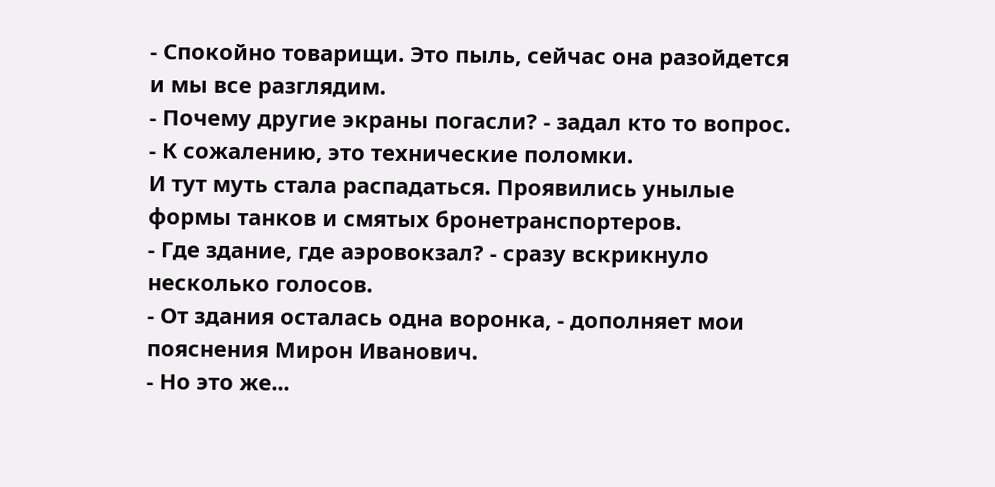- Спокойно товарищи. Это пыль, сейчас она разойдется и мы все разглядим.
- Почему другие экраны погасли? - задал кто то вопрос.
- К сожалению, это технические поломки.
И тут муть стала распадаться. Проявились унылые формы танков и смятых бронетранспортеров.
- Где здание, где аэровокзал? - сразу вскрикнуло несколько голосов.
- От здания осталась одна воронка, - дополняет мои пояснения Мирон Иванович.
- Но это же...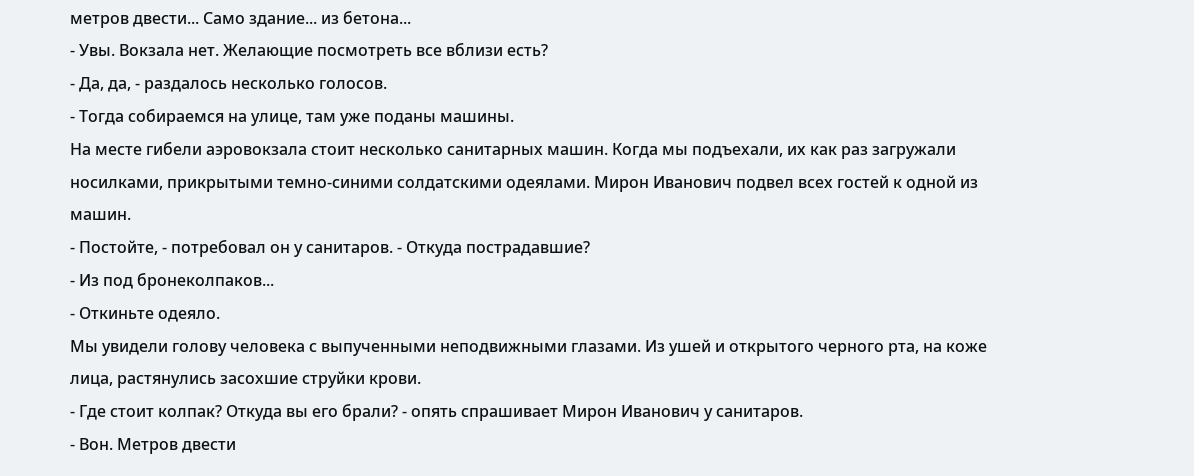метров двести... Само здание... из бетона...
- Увы. Вокзала нет. Желающие посмотреть все вблизи есть?
- Да, да, - раздалось несколько голосов.
- Тогда собираемся на улице, там уже поданы машины.
На месте гибели аэровокзала стоит несколько санитарных машин. Когда мы подъехали, их как раз загружали носилками, прикрытыми темно-синими солдатскими одеялами. Мирон Иванович подвел всех гостей к одной из машин.
- Постойте, - потребовал он у санитаров. - Откуда пострадавшие?
- Из под бронеколпаков...
- Откиньте одеяло.
Мы увидели голову человека с выпученными неподвижными глазами. Из ушей и открытого черного рта, на коже лица, растянулись засохшие струйки крови.
- Где стоит колпак? Откуда вы его брали? - опять спрашивает Мирон Иванович у санитаров.
- Вон. Метров двести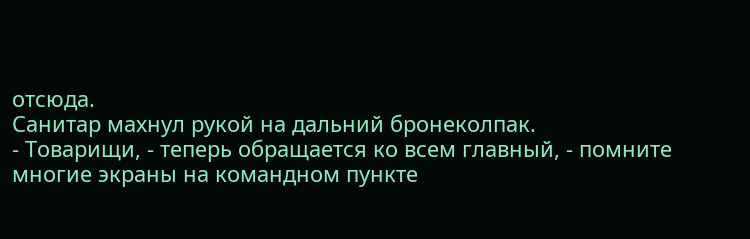отсюда.
Санитар махнул рукой на дальний бронеколпак.
- Товарищи, - теперь обращается ко всем главный, - помните многие экраны на командном пункте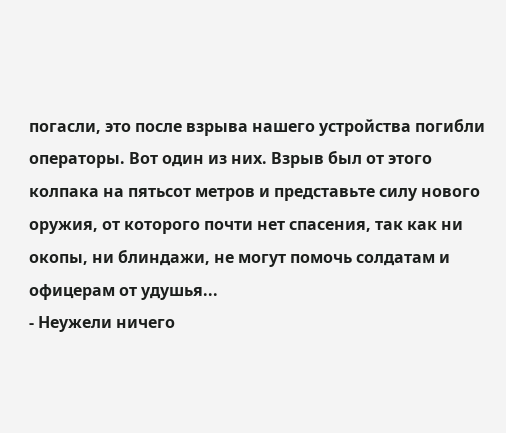погасли, это после взрыва нашего устройства погибли операторы. Вот один из них. Взрыв был от этого колпака на пятьсот метров и представьте силу нового оружия, от которого почти нет спасения, так как ни окопы, ни блиндажи, не могут помочь солдатам и офицерам от удушья...
- Неужели ничего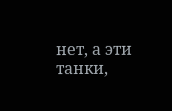нет, а эти танки,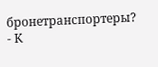бронетранспортеры?
- К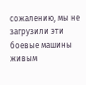сожалению, мы не загрузили эти боевые машины живым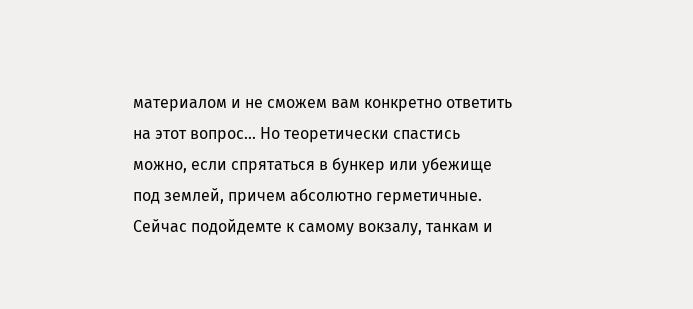материалом и не сможем вам конкретно ответить на этот вопрос... Но теоретически спастись можно, если спрятаться в бункер или убежище под землей, причем абсолютно герметичные. Сейчас подойдемте к самому вокзалу, танкам и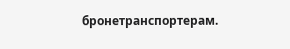бронетранспортерам.